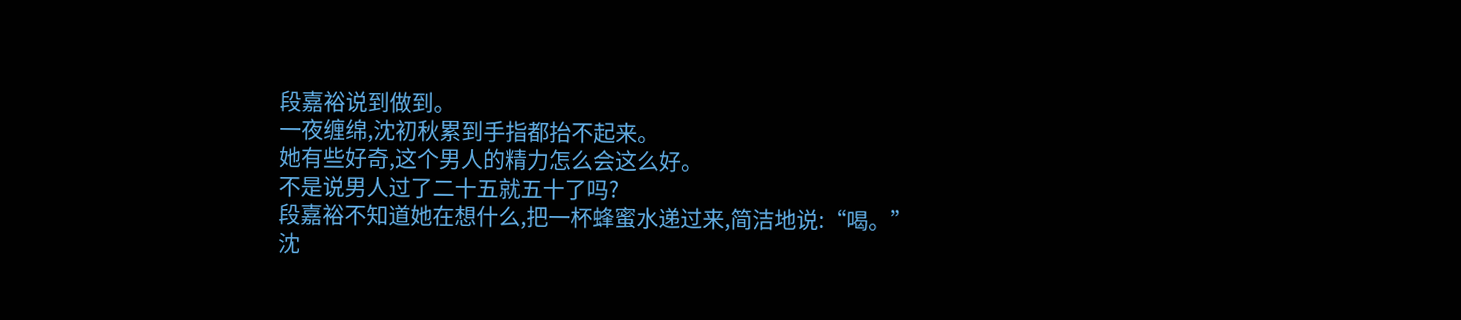段嘉裕说到做到。
一夜缠绵,沈初秋累到手指都抬不起来。
她有些好奇,这个男人的精力怎么会这么好。
不是说男人过了二十五就五十了吗?
段嘉裕不知道她在想什么,把一杯蜂蜜水递过来,简洁地说:“喝。”
沈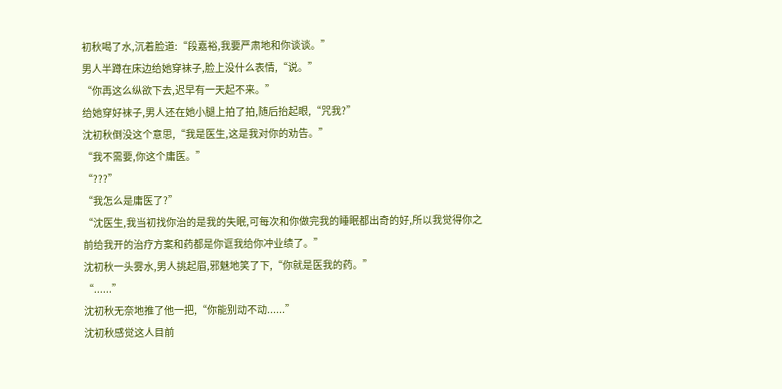初秋喝了水,沉着脸道:“段嘉裕,我要严肃地和你谈谈。”
男人半蹲在床边给她穿袜子,脸上没什么表情,“说。”
“你再这么纵欲下去,迟早有一天起不来。”
给她穿好袜子,男人还在她小腿上拍了拍,随后抬起眼,“咒我?”
沈初秋倒没这个意思,“我是医生,这是我对你的劝告。”
“我不需要,你这个庸医。”
“???”
“我怎么是庸医了?”
“沈医生,我当初找你治的是我的失眠,可每次和你做完我的睡眠都出奇的好,所以我觉得你之前给我开的治疗方案和药都是你诓我给你冲业绩了。”
沈初秋一头雾水,男人挑起眉,邪魅地笑了下,“你就是医我的药。”
“......”
沈初秋无奈地推了他一把,“你能别动不动......”
沈初秋感觉这人目前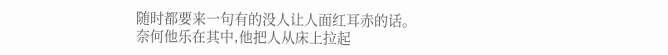随时都要来一句有的没人让人面红耳赤的话。
奈何他乐在其中,他把人从床上拉起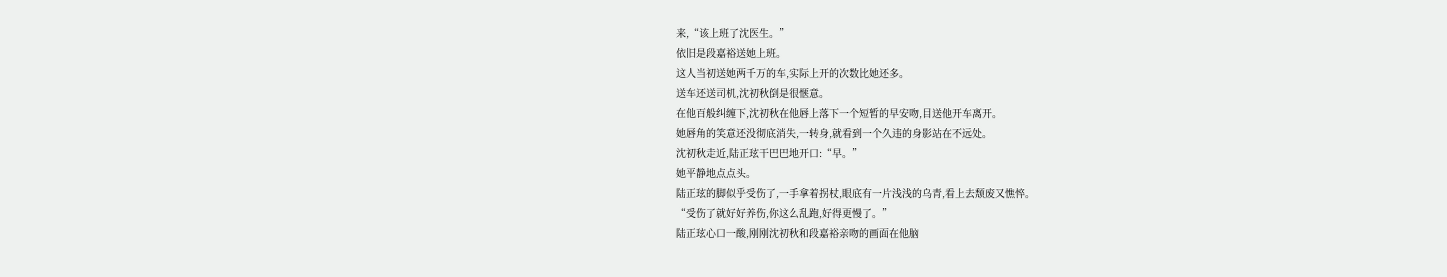来,“该上班了沈医生。”
依旧是段嘉裕送她上班。
这人当初送她两千万的车,实际上开的次数比她还多。
送车还送司机,沈初秋倒是很惬意。
在他百般纠缠下,沈初秋在他唇上落下一个短暂的早安吻,目送他开车离开。
她唇角的笑意还没彻底消失,一转身,就看到一个久违的身影站在不远处。
沈初秋走近,陆正玹干巴巴地开口:“早。”
她平静地点点头。
陆正玹的脚似乎受伤了,一手拿着拐杖,眼底有一片浅浅的乌青,看上去颓废又憔悴。
“受伤了就好好养伤,你这么乱跑,好得更慢了。”
陆正玹心口一酸,刚刚沈初秋和段嘉裕亲吻的画面在他脑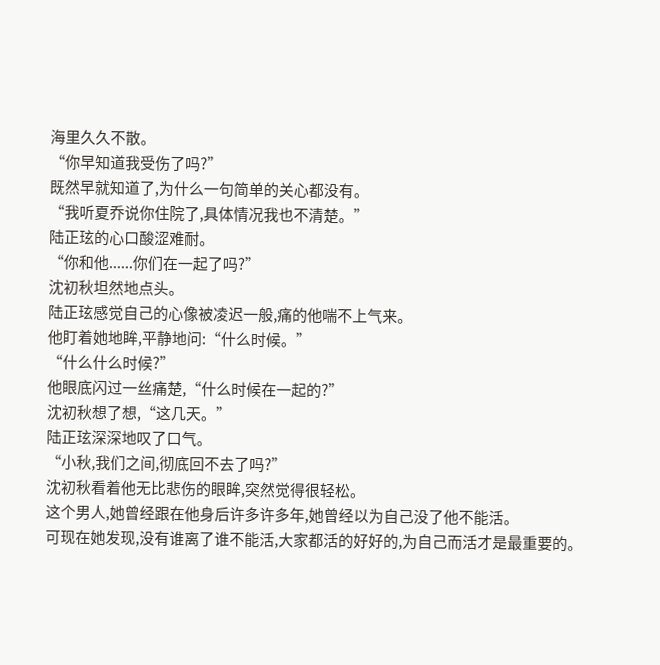海里久久不散。
“你早知道我受伤了吗?”
既然早就知道了,为什么一句简单的关心都没有。
“我听夏乔说你住院了,具体情况我也不清楚。”
陆正玹的心口酸涩难耐。
“你和他......你们在一起了吗?”
沈初秋坦然地点头。
陆正玹感觉自己的心像被凌迟一般,痛的他喘不上气来。
他盯着她地眸,平静地问:“什么时候。”
“什么什么时候?”
他眼底闪过一丝痛楚,“什么时候在一起的?”
沈初秋想了想,“这几天。”
陆正玹深深地叹了口气。
“小秋,我们之间,彻底回不去了吗?”
沈初秋看着他无比悲伤的眼眸,突然觉得很轻松。
这个男人,她曾经跟在他身后许多许多年,她曾经以为自己没了他不能活。
可现在她发现,没有谁离了谁不能活,大家都活的好好的,为自己而活才是最重要的。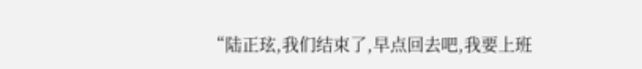“陆正玹,我们结束了,早点回去吧,我要上班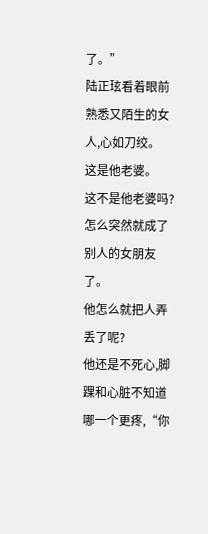了。”
陆正玹看着眼前熟悉又陌生的女人,心如刀绞。
这是他老婆。
这不是他老婆吗?
怎么突然就成了别人的女朋友了。
他怎么就把人弄丢了呢?
他还是不死心,脚踝和心脏不知道哪一个更疼,“你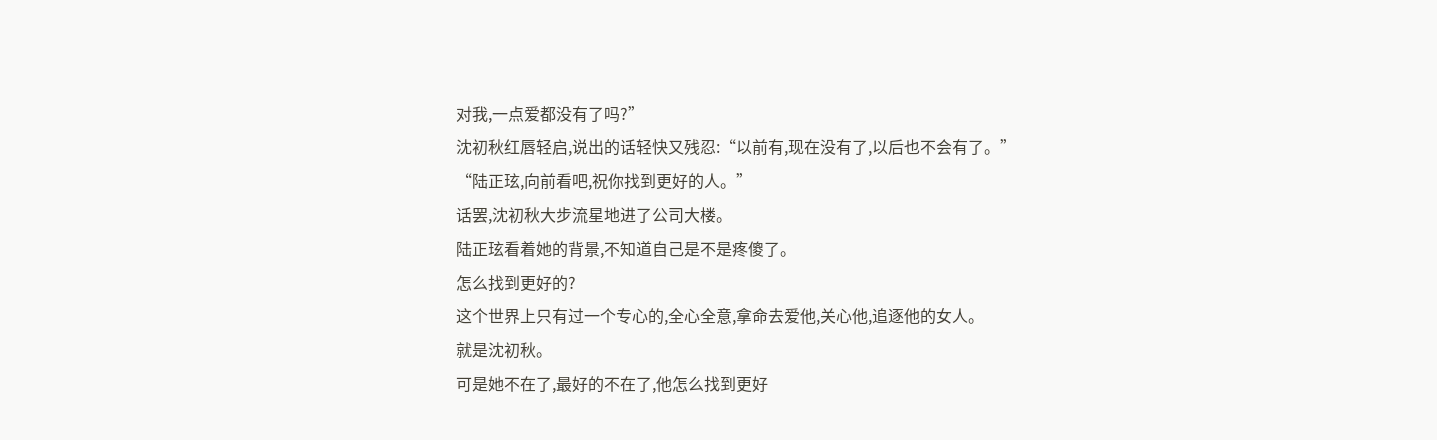对我,一点爱都没有了吗?”
沈初秋红唇轻启,说出的话轻快又残忍:“以前有,现在没有了,以后也不会有了。”
“陆正玹,向前看吧,祝你找到更好的人。”
话罢,沈初秋大步流星地进了公司大楼。
陆正玹看着她的背景,不知道自己是不是疼傻了。
怎么找到更好的?
这个世界上只有过一个专心的,全心全意,拿命去爱他,关心他,追逐他的女人。
就是沈初秋。
可是她不在了,最好的不在了,他怎么找到更好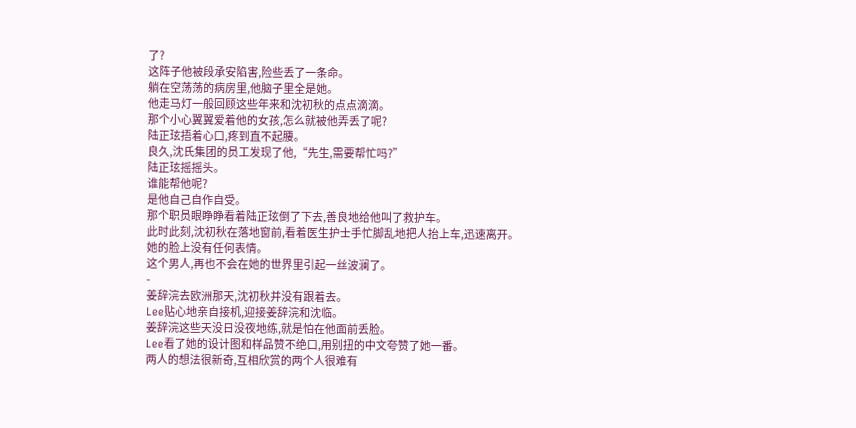了?
这阵子他被段承安陷害,险些丢了一条命。
躺在空荡荡的病房里,他脑子里全是她。
他走马灯一般回顾这些年来和沈初秋的点点滴滴。
那个小心翼翼爱着他的女孩,怎么就被他弄丢了呢?
陆正玹捂着心口,疼到直不起腰。
良久,沈氏集团的员工发现了他,“先生,需要帮忙吗?”
陆正玹摇摇头。
谁能帮他呢?
是他自己自作自受。
那个职员眼睁睁看着陆正玹倒了下去,善良地给他叫了救护车。
此时此刻,沈初秋在落地窗前,看着医生护士手忙脚乱地把人抬上车,迅速离开。
她的脸上没有任何表情。
这个男人,再也不会在她的世界里引起一丝波澜了。
-
姜辞浣去欧洲那天,沈初秋并没有跟着去。
Lee贴心地亲自接机,迎接姜辞浣和沈临。
姜辞浣这些天没日没夜地练,就是怕在他面前丢脸。
Lee看了她的设计图和样品赞不绝口,用别扭的中文夸赞了她一番。
两人的想法很新奇,互相欣赏的两个人很难有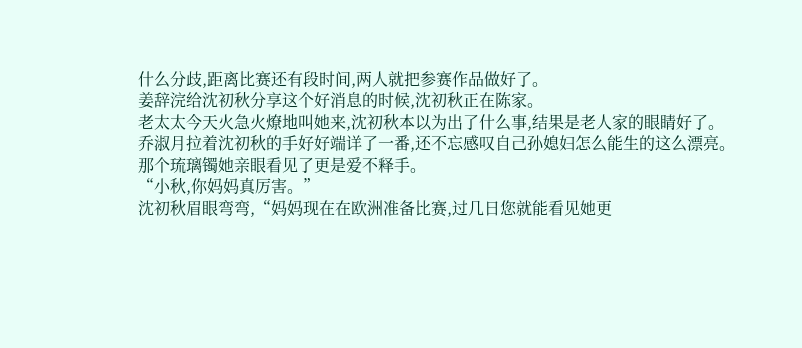什么分歧,距离比赛还有段时间,两人就把参赛作品做好了。
姜辞浣给沈初秋分享这个好消息的时候,沈初秋正在陈家。
老太太今天火急火燎地叫她来,沈初秋本以为出了什么事,结果是老人家的眼睛好了。
乔淑月拉着沈初秋的手好好端详了一番,还不忘感叹自己孙媳妇怎么能生的这么漂亮。
那个琉璃镯她亲眼看见了更是爱不释手。
“小秋,你妈妈真厉害。”
沈初秋眉眼弯弯,“妈妈现在在欧洲准备比赛,过几日您就能看见她更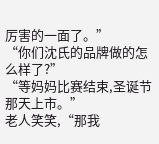厉害的一面了。”
“你们沈氏的品牌做的怎么样了?”
“等妈妈比赛结束,圣诞节那天上市。”
老人笑笑,“那我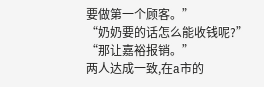要做第一个顾客。”
“奶奶要的话怎么能收钱呢?”
“那让嘉裕报销。”
两人达成一致,在a市的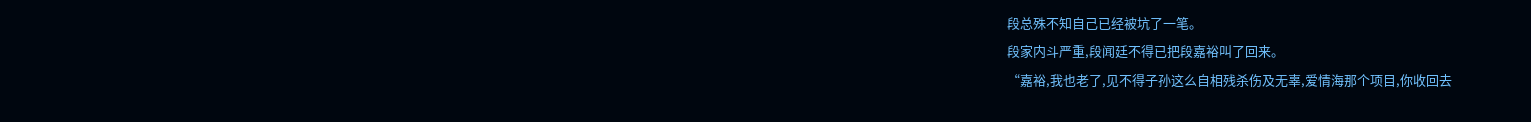段总殊不知自己已经被坑了一笔。
段家内斗严重,段闻廷不得已把段嘉裕叫了回来。
“嘉裕,我也老了,见不得子孙这么自相残杀伤及无辜,爱情海那个项目,你收回去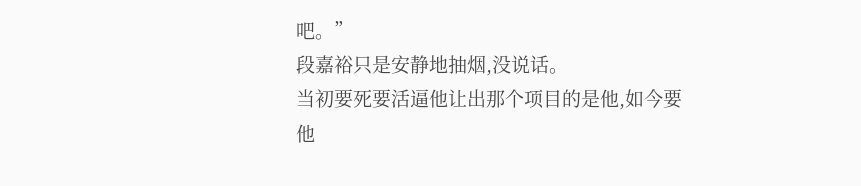吧。”
段嘉裕只是安静地抽烟,没说话。
当初要死要活逼他让出那个项目的是他,如今要他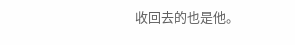收回去的也是他。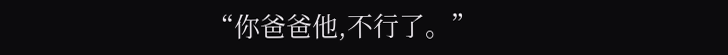“你爸爸他,不行了。”